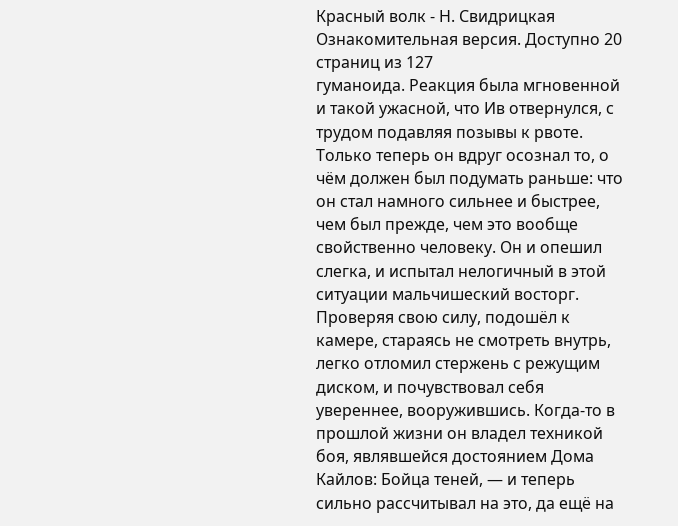Красный волк - Н. Свидрицкая
Ознакомительная версия. Доступно 20 страниц из 127
гуманоида. Реакция была мгновенной и такой ужасной, что Ив отвернулся, с трудом подавляя позывы к рвоте. Только теперь он вдруг осознал то, о чём должен был подумать раньше: что он стал намного сильнее и быстрее, чем был прежде, чем это вообще свойственно человеку. Он и опешил слегка, и испытал нелогичный в этой ситуации мальчишеский восторг. Проверяя свою силу, подошёл к камере, стараясь не смотреть внутрь, легко отломил стержень с режущим диском, и почувствовал себя увереннее, вооружившись. Когда-то в прошлой жизни он владел техникой боя, являвшейся достоянием Дома Кайлов: Бойца теней, — и теперь сильно рассчитывал на это, да ещё на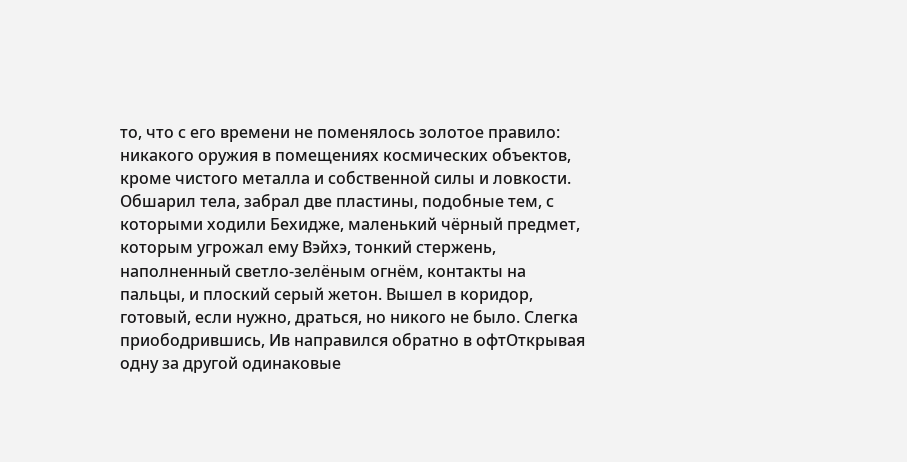то, что с его времени не поменялось золотое правило: никакого оружия в помещениях космических объектов, кроме чистого металла и собственной силы и ловкости. Обшарил тела, забрал две пластины, подобные тем, с которыми ходили Бехидже, маленький чёрный предмет, которым угрожал ему Вэйхэ, тонкий стержень, наполненный светло-зелёным огнём, контакты на пальцы, и плоский серый жетон. Вышел в коридор, готовый, если нужно, драться, но никого не было. Слегка приободрившись, Ив направился обратно в офтОткрывая одну за другой одинаковые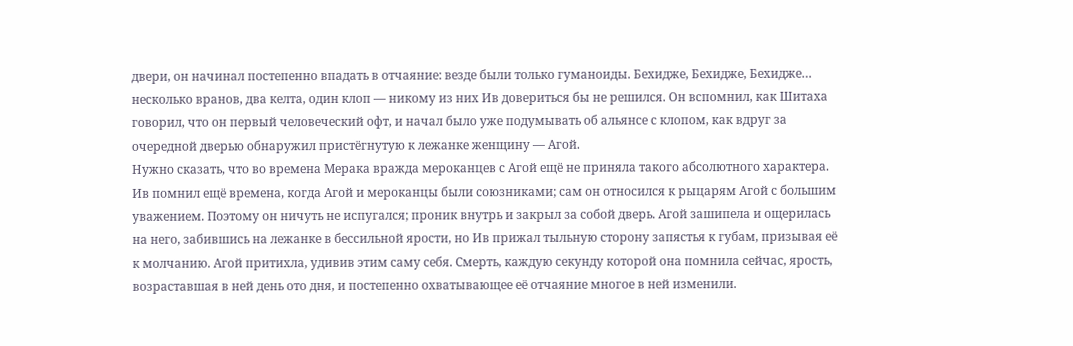двери, он начинал постепенно впадать в отчаяние: везде были только гуманоиды. Бехидже, Бехидже, Бехидже… несколько вранов, два келта, один клоп — никому из них Ив довериться бы не решился. Он вспомнил, как Шитаха говорил, что он первый человеческий офт, и начал было уже подумывать об альянсе с клопом, как вдруг за очередной дверью обнаружил пристёгнутую к лежанке женщину — Агой.
Нужно сказать, что во времена Мерака вражда мероканцев с Агой ещё не приняла такого абсолютного характера. Ив помнил ещё времена, когда Агой и мероканцы были союзниками; сам он относился к рыцарям Агой с большим уважением. Поэтому он ничуть не испугался; проник внутрь и закрыл за собой дверь. Агой зашипела и ощерилась на него, забившись на лежанке в бессильной ярости, но Ив прижал тыльную сторону запястья к губам, призывая её к молчанию. Агой притихла, удивив этим саму себя. Смерть, каждую секунду которой она помнила сейчас, ярость, возраставшая в ней день ото дня, и постепенно охватывающее её отчаяние многое в ней изменили.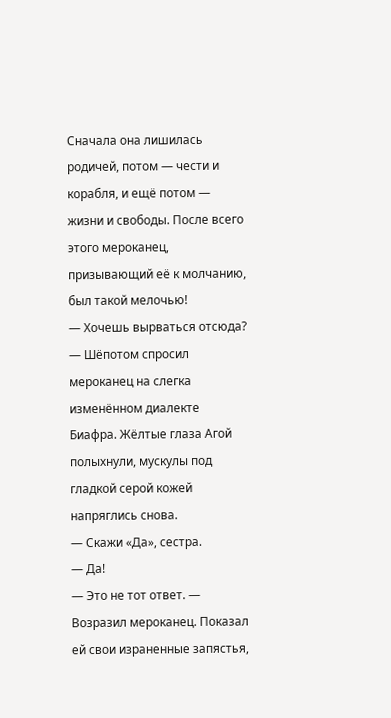Сначала она лишилась родичей, потом — чести и корабля, и ещё потом — жизни и свободы. После всего этого мероканец, призывающий её к молчанию, был такой мелочью!
— Хочешь вырваться отсюда? — Шёпотом спросил мероканец на слегка изменённом диалекте Биафра. Жёлтые глаза Агой полыхнули, мускулы под гладкой серой кожей напряглись снова.
— Скажи «Да», сестра.
— Да!
— Это не тот ответ. — Возразил мероканец. Показал ей свои израненные запястья,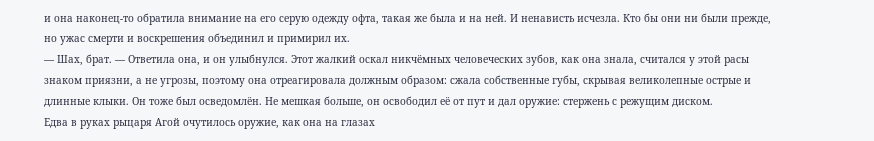и она наконец-то обратила внимание на его серую одежду офта, такая же была и на ней. И ненависть исчезла. Кто бы они ни были прежде, но ужас смерти и воскрешения объединил и примирил их.
— Шах, брат. — Ответила она, и он улыбнулся. Этот жалкий оскал никчёмных человеческих зубов, как она знала, считался у этой расы знаком приязни, а не угрозы, поэтому она отреагировала должным образом: сжала собственные губы, скрывая великолепные острые и длинные клыки. Он тоже был осведомлён. Не мешкая больше, он освободил её от пут и дал оружие: стержень с режущим диском.
Едва в руках рыцаря Агой очутилось оружие, как она на глазах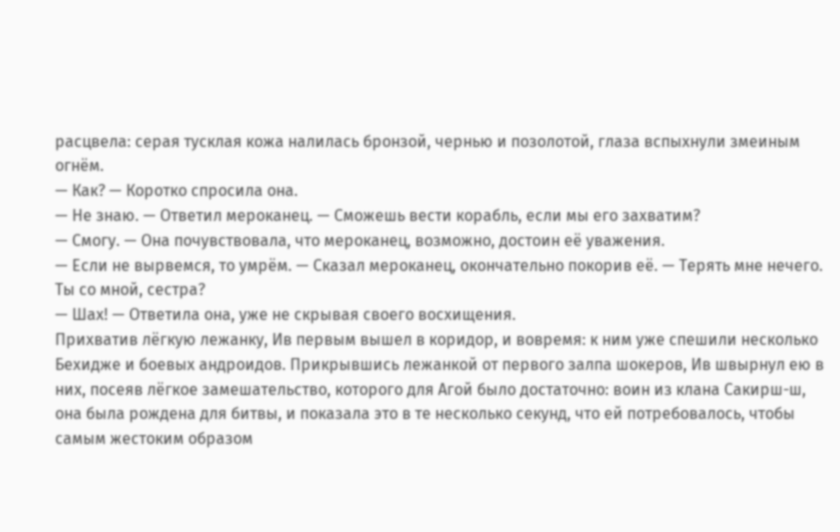расцвела: серая тусклая кожа налилась бронзой, чернью и позолотой, глаза вспыхнули змеиным огнём.
— Как? — Коротко спросила она.
— Не знаю. — Ответил мероканец. — Сможешь вести корабль, если мы его захватим?
— Смогу. — Она почувствовала, что мероканец, возможно, достоин её уважения.
— Если не вырвемся, то умрём. — Сказал мероканец, окончательно покорив её. — Терять мне нечего. Ты со мной, сестра?
— Шах! — Ответила она, уже не скрывая своего восхищения.
Прихватив лёгкую лежанку, Ив первым вышел в коридор, и вовремя: к ним уже спешили несколько Бехидже и боевых андроидов. Прикрывшись лежанкой от первого залпа шокеров, Ив швырнул ею в них, посеяв лёгкое замешательство, которого для Агой было достаточно: воин из клана Сакирш-ш, она была рождена для битвы, и показала это в те несколько секунд, что ей потребовалось, чтобы самым жестоким образом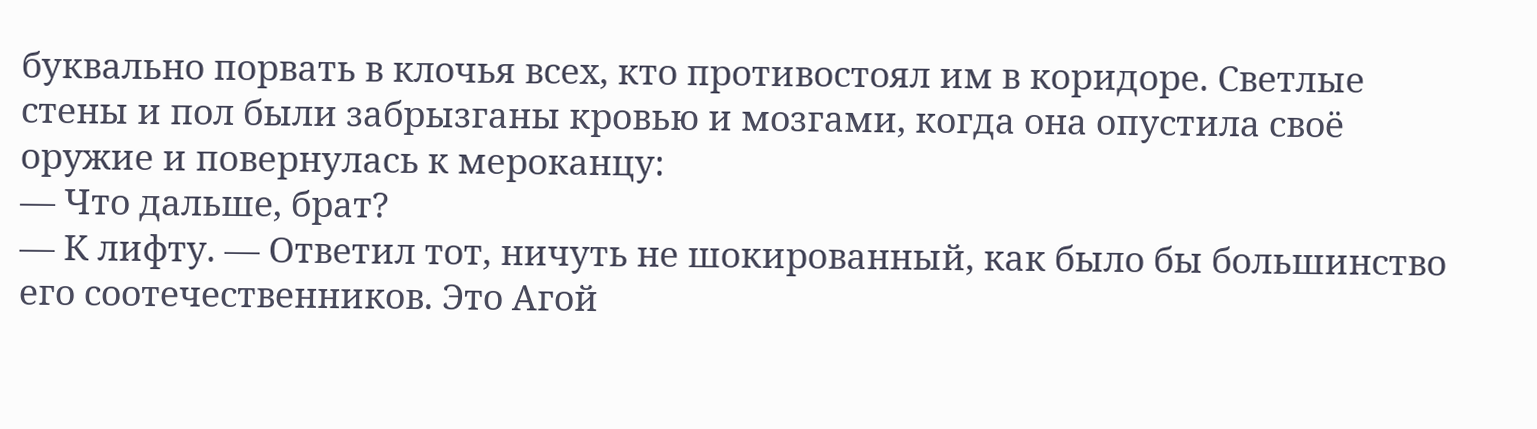буквально порвать в клочья всех, кто противостоял им в коридоре. Светлые стены и пол были забрызганы кровью и мозгами, когда она опустила своё оружие и повернулась к мероканцу:
— Что дальше, брат?
— К лифту. — Ответил тот, ничуть не шокированный, как было бы большинство его соотечественников. Это Агой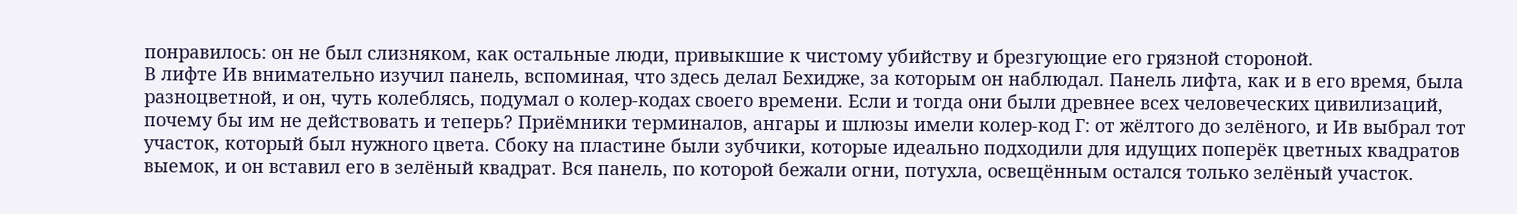понравилось: он не был слизняком, как остальные люди, привыкшие к чистому убийству и брезгующие его грязной стороной.
В лифте Ив внимательно изучил панель, вспоминая, что здесь делал Бехидже, за которым он наблюдал. Панель лифта, как и в его время, была разноцветной, и он, чуть колеблясь, подумал о колер-кодах своего времени. Если и тогда они были древнее всех человеческих цивилизаций, почему бы им не действовать и теперь? Приёмники терминалов, ангары и шлюзы имели колер-код Г: от жёлтого до зелёного, и Ив выбрал тот участок, который был нужного цвета. Сбоку на пластине были зубчики, которые идеально подходили для идущих поперёк цветных квадратов выемок, и он вставил его в зелёный квадрат. Вся панель, по которой бежали огни, потухла, освещённым остался только зелёный участок.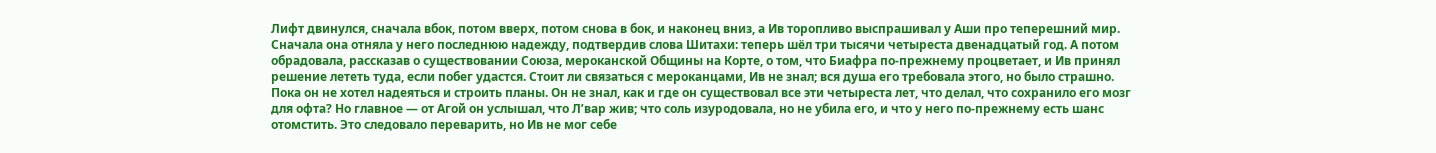Лифт двинулся, сначала вбок, потом вверх, потом снова в бок, и наконец вниз, а Ив торопливо выспрашивал у Аши про теперешний мир. Сначала она отняла у него последнюю надежду, подтвердив слова Шитахи: теперь шёл три тысячи четыреста двенадцатый год. А потом обрадовала, рассказав о существовании Союза, мероканской Общины на Корте, о том, что Биафра по-прежнему процветает, и Ив принял решение лететь туда, если побег удастся. Стоит ли связаться с мероканцами, Ив не знал; вся душа его требовала этого, но было страшно. Пока он не хотел надеяться и строить планы. Он не знал, как и где он существовал все эти четыреста лет, что делал, что сохранило его мозг для офта? Но главное — от Агой он услышал, что Л’вар жив; что соль изуродовала, но не убила его, и что у него по-прежнему есть шанс отомстить. Это следовало переварить, но Ив не мог себе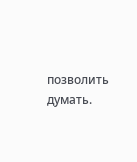позволить думать.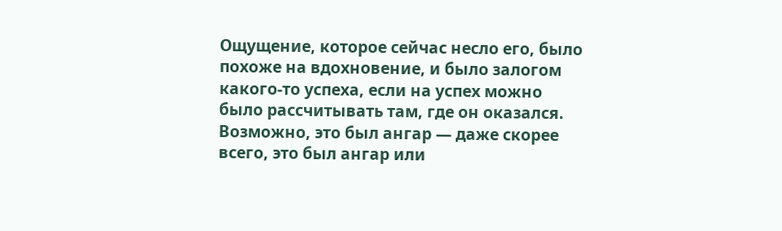Ощущение, которое сейчас несло его, было похоже на вдохновение, и было залогом какого-то успеха, если на успех можно было рассчитывать там, где он оказался.
Возможно, это был ангар — даже скорее всего, это был ангар или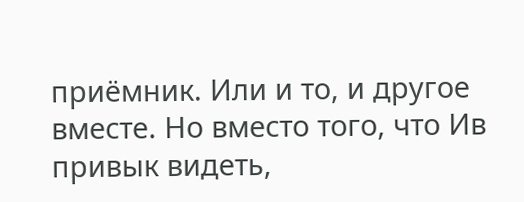приёмник. Или и то, и другое вместе. Но вместо того, что Ив привык видеть,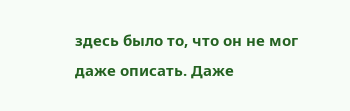здесь было то, что он не мог даже описать. Даже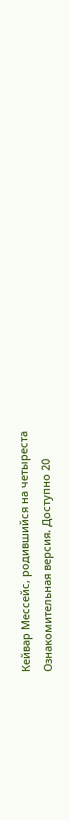Кейвар Мессейс, родившийся на четыреста
Ознакомительная версия. Доступно 20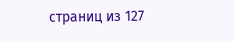страниц из 127